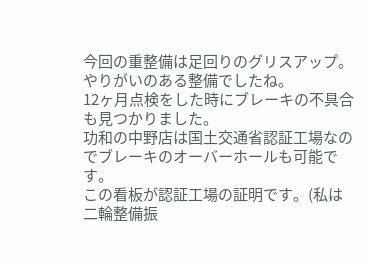今回の重整備は足回りのグリスアップ。
やりがいのある整備でしたね。
12ヶ月点検をした時にブレーキの不具合も見つかりました。
功和の中野店は国土交通省認証工場なのでブレーキのオーバーホールも可能です。
この看板が認証工場の証明です。(私は二輪整備振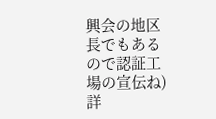興会の地区長でもあるので認証工場の宣伝ね)
詳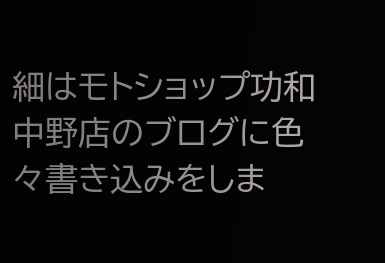細はモトショップ功和 中野店のブログに色々書き込みをしま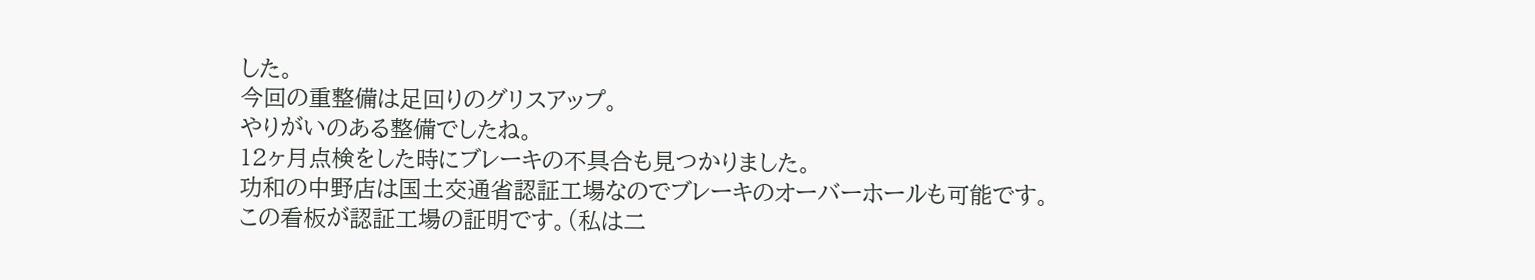した。
今回の重整備は足回りのグリスアップ。
やりがいのある整備でしたね。
12ヶ月点検をした時にブレーキの不具合も見つかりました。
功和の中野店は国土交通省認証工場なのでブレーキのオーバーホールも可能です。
この看板が認証工場の証明です。(私は二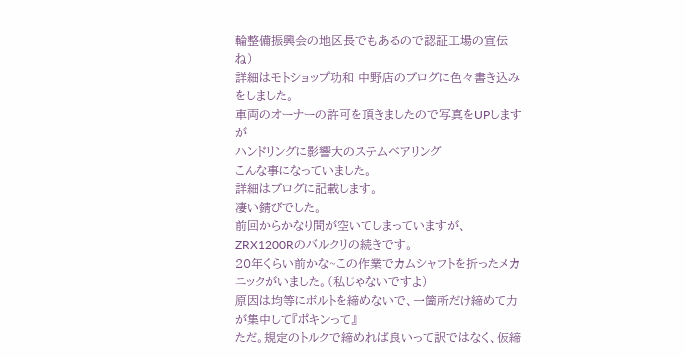輪整備振興会の地区長でもあるので認証工場の宣伝ね)
詳細はモトショップ功和 中野店のブログに色々書き込みをしました。
車両のオーナーの許可を頂きましたので写真をUPしますが
ハンドリングに影響大のステムベアリング
こんな事になっていました。
詳細はブログに記載します。
凄い錆びでした。
前回からかなり間が空いてしまっていますが、ZRX1200Rのバルクリの続きです。
20年くらい前かな~この作業でカムシャフトを折ったメカニックがいました。(私じゃないですよ)
原因は均等にボルトを締めないで、一箇所だけ締めて力が集中して『ポキンって』
ただ。規定のトルクで締めれば良いって訳ではなく、仮締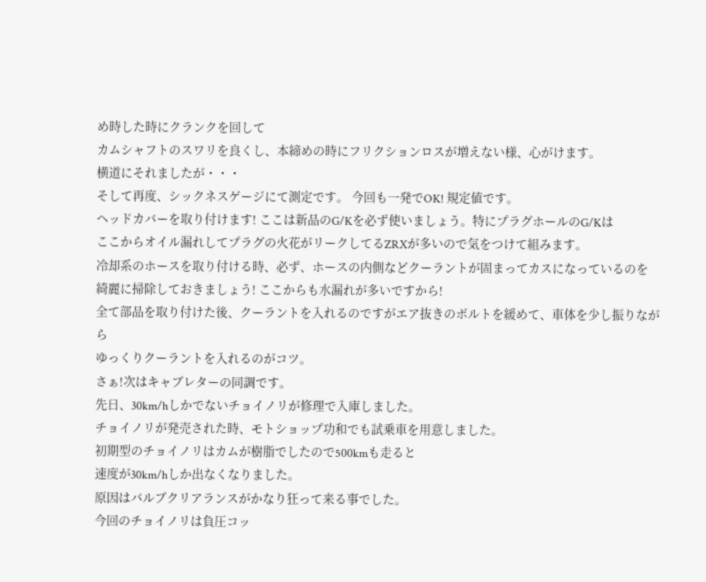め時した時にクランクを回して
カムシャフトのスワリを良くし、本締めの時にフリクションロスが増えない様、心がけます。
横道にそれましたが・・・
そして再度、シックネスゲージにて測定です。 今回も一発でOK! 規定値です。
ヘッドカバーを取り付けます! ここは新品のG/Kを必ず使いましょう。特にプラグホールのG/Kは
ここからオイル漏れしてプラグの火花がリークしてるZRXが多いので気をつけて組みます。
冷却系のホースを取り付ける時、必ず、ホースの内側などクーラントが固まってカスになっているのを
綺麗に掃除しておきましょう! ここからも水漏れが多いですから!
全て部品を取り付けた後、クーラントを入れるのですがエア抜きのボルトを緩めて、車体を少し振りながら
ゆっくりクーラントを入れるのがコツ。
さぁ!次はキャブレターの同調です。
先日、30km/hしかでないチョイノリが修理で入庫しました。
チョイノリが発売された時、モトショップ功和でも試乗車を用意しました。
初期型のチョイノリはカムが樹脂でしたので500kmも走ると
速度が30km/hしか出なくなりました。
原因はバルブクリアランスがかなり狂って来る事でした。
今回のチョイノリは負圧コッ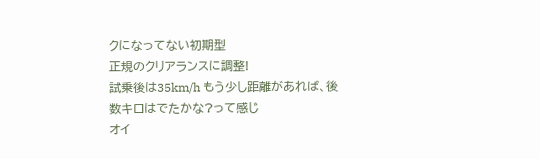クになってない初期型
正規のクリアランスに調整!
試乗後は35km/h もう少し距離があれば、後数キロはでたかな?って感じ
オイ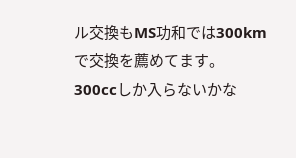ル交換もMS功和では300kmで交換を薦めてます。
300ccしか入らないかな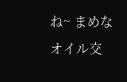ね~ まめなオイル交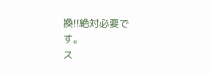換!!絶対必要です。
ス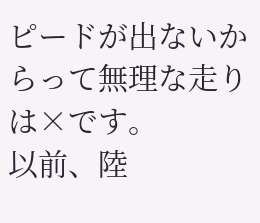ピードが出ないからって無理な走りは×です。
以前、陸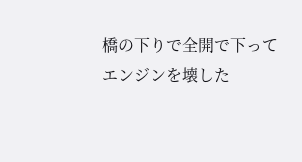橋の下りで全開で下ってエンジンを壊した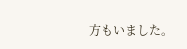方もいました。